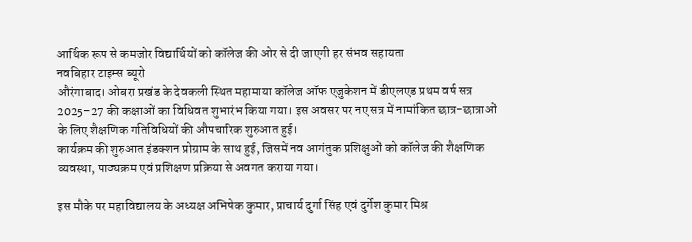आर्थिक रूप से कमजोर विद्यार्थियों को कॉलेज की ओर से दी जाएगी हर संभव सहायता
नवबिहार टाइम्स ब्यूरो
औरंगाबाद। ओबरा प्रखंड के देवकली स्थित महामाया कॉलेज ऑफ एजुकेशन में डीएलएड प्रथम वर्ष सत्र 2025–27 की कक्षाओं का विधिवत शुभारंभ किया गया। इस अवसर पर नए सत्र में नामांकित छात्र-छात्राओं के लिए शैक्षणिक गतिविधियों की औपचारिक शुरुआत हुई।
कार्यक्रम की शुरुआत इंडक्शन प्रोग्राम के साथ हुई, जिसमें नव आगंतुक प्रशिक्षुओं को कॉलेज की शैक्षणिक व्यवस्था, पाठ्यक्रम एवं प्रशिक्षण प्रक्रिया से अवगत कराया गया।

इस मौके पर महाविद्यालय के अध्यक्ष अभिषेक कुमार, प्राचार्य दुर्गा सिंह एवं दुर्गेश कुमार मिश्र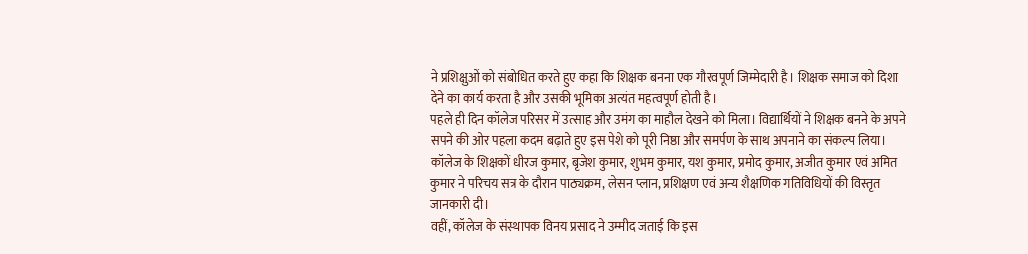ने प्रशिक्षुओं को संबोधित करते हुए कहा कि शिक्षक बनना एक गौरवपूर्ण जिम्मेदारी है। शिक्षक समाज को दिशा देने का कार्य करता है और उसकी भूमिका अत्यंत महत्वपूर्ण होती है।
पहले ही दिन कॉलेज परिसर में उत्साह और उमंग का माहौल देखने को मिला। विद्यार्थियों ने शिक्षक बनने के अपने सपने की ओर पहला कदम बढ़ाते हुए इस पेशे को पूरी निष्ठा और समर्पण के साथ अपनाने का संकल्प लिया।
कॉलेज के शिक्षकों धीरज कुमार, बृजेश कुमार, शुभम कुमार, यश कुमार, प्रमोद कुमार, अजीत कुमार एवं अमित कुमार ने परिचय सत्र के दौरान पाठ्यक्रम, लेसन प्लान, प्रशिक्षण एवं अन्य शैक्षणिक गतिविधियों की विस्तृत जानकारी दी।
वहीं, कॉलेज के संस्थापक विनय प्रसाद ने उम्मीद जताई कि इस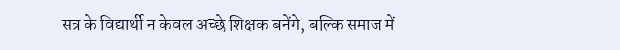सत्र के विद्यार्थी न केवल अच्छे शिक्षक बनेंगे, बल्कि समाज में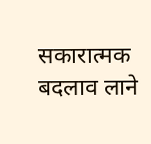सकारात्मक बदलाव लाने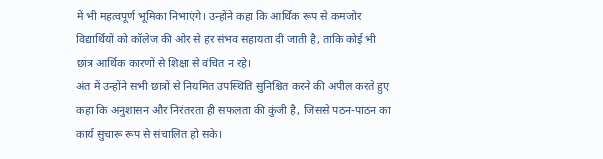में भी महत्वपूर्ण भूमिका निभाएंगे। उन्होंने कहा कि आर्थिक रूप से कमजोर विद्यार्थियों को कॉलेज की ओर से हर संभव सहायता दी जाती है, ताकि कोई भी छात्र आर्थिक कारणों से शिक्षा से वंचित न रहे।
अंत में उन्होंने सभी छात्रों से नियमित उपस्थिति सुनिश्चित करने की अपील करते हुए कहा कि अनुशासन और निरंतरता ही सफलता की कुंजी है, जिससे पठन-पाठन का कार्य सुचारू रूप से संचालित हो सके।